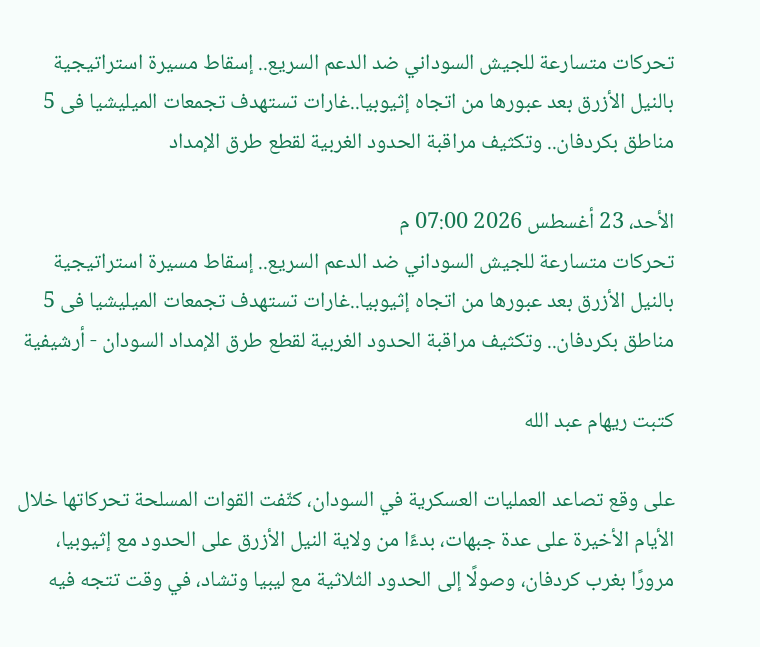تحركات متسارعة للجيش السوداني ضد الدعم السريع.. إسقاط مسيرة استراتيجية بالنيل الأزرق بعد عبورها من اتجاه إثيوبيا..غارات تستهدف تجمعات الميليشيا فى 5 مناطق بكردفان.. وتكثيف مراقبة الحدود الغربية لقطع طرق الإمداد

الأحد، 23 أغسطس 2026 07:00 م
تحركات متسارعة للجيش السوداني ضد الدعم السريع.. إسقاط مسيرة استراتيجية بالنيل الأزرق بعد عبورها من اتجاه إثيوبيا..غارات تستهدف تجمعات الميليشيا فى 5 مناطق بكردفان.. وتكثيف مراقبة الحدود الغربية لقطع طرق الإمداد السودان - أرشيفية

كتبت ريهام عبد الله

على وقع تصاعد العمليات العسكرية في السودان، كثّفت القوات المسلحة تحركاتها خلال الأيام الأخيرة على عدة جبهات، بدءًا من ولاية النيل الأزرق على الحدود مع إثيوبيا، مرورًا بغرب كردفان، وصولًا إلى الحدود الثلاثية مع ليبيا وتشاد، في وقت تتجه فيه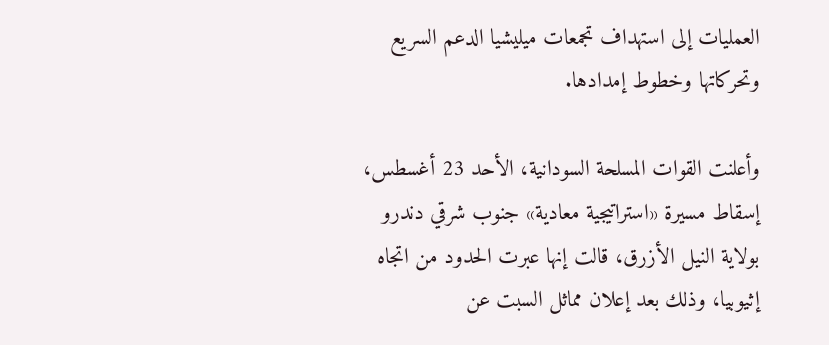العمليات إلى استهداف تجمعات ميليشيا الدعم السريع وتحركاتها وخطوط إمدادها.

وأعلنت القوات المسلحة السودانية، الأحد 23 أغسطس، إسقاط مسيرة «استراتيجية معادية» جنوب شرقي دندرو بولاية النيل الأزرق، قالت إنها عبرت الحدود من اتجاه إثيوبيا، وذلك بعد إعلان مماثل السبت عن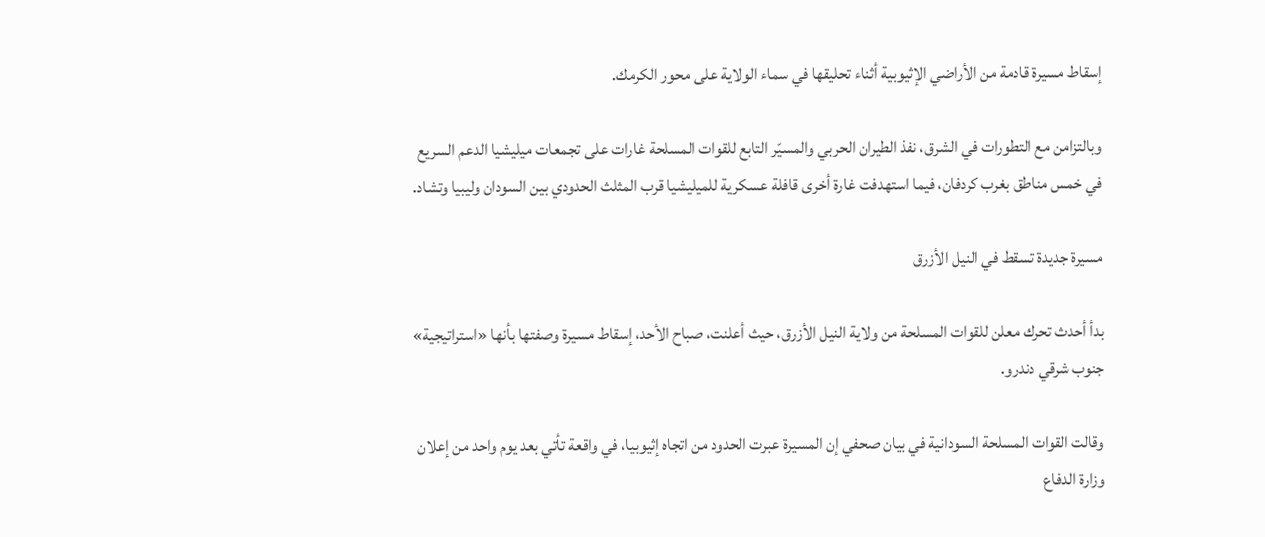إسقاط مسيرة قادمة من الأراضي الإثيوبية أثناء تحليقها في سماء الولاية على محور الكرمك.

وبالتزامن مع التطورات في الشرق، نفذ الطيران الحربي والمسيّر التابع للقوات المسلحة غارات على تجمعات ميليشيا الدعم السريع في خمس مناطق بغرب كردفان، فيما استهدفت غارة أخرى قافلة عسكرية للميليشيا قرب المثلث الحدودي بين السودان وليبيا وتشاد.

مسيرة جديدة تسقط في النيل الأزرق

بدأ أحدث تحرك معلن للقوات المسلحة من ولاية النيل الأزرق، حيث أعلنت، صباح الأحد، إسقاط مسيرة وصفتها بأنها «استراتيجية» جنوب شرقي دندرو.

وقالت القوات المسلحة السودانية في بيان صحفي إن المسيرة عبرت الحدود من اتجاه إثيوبيا، في واقعة تأتي بعد يوم واحد من إعلان وزارة الدفاع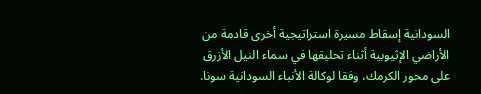السودانية إسقاط مسيرة استراتيجية أخرى قادمة من الأراضي الإثيوبية أثناء تحليقها في سماء النيل الأزرق على محور الكرمك، وفقا لوكالة الأنباء السودانية سونا.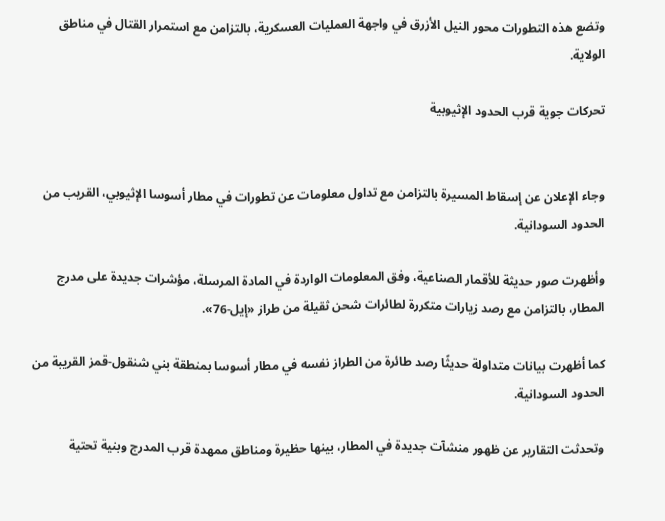وتضع هذه التطورات محور النيل الأزرق في واجهة العمليات العسكرية، بالتزامن مع استمرار القتال في مناطق الولاية.

تحركات جوية قرب الحدود الإثيوبية


وجاء الإعلان عن إسقاط المسيرة بالتزامن مع تداول معلومات عن تطورات في مطار أسوسا الإثيوبي، القريب من الحدود السودانية.

وأظهرت صور حديثة للأقمار الصناعية، وفق المعلومات الواردة في المادة المرسلة، مؤشرات جديدة على مدرج المطار، بالتزامن مع رصد زيارات متكررة لطائرات شحن ثقيلة من طراز «إيل-76».

كما أظهرت بيانات متداولة حديثًا رصد طائرة من الطراز نفسه في مطار أسوسا بمنطقة بني شنقول-قمز القريبة من الحدود السودانية.

وتحدثت التقارير عن ظهور منشآت جديدة في المطار، بينها حظيرة ومناطق ممهدة قرب المدرج وبنية تحتية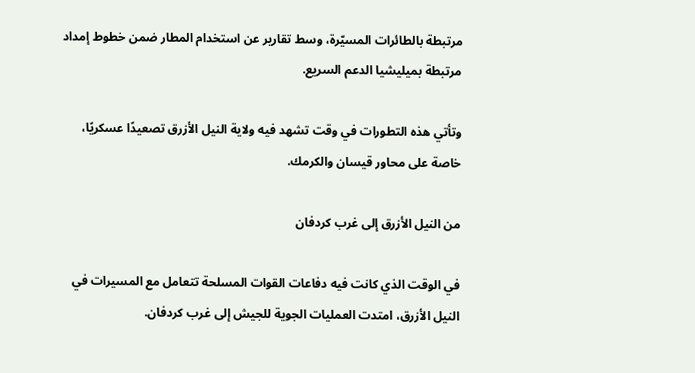مرتبطة بالطائرات المسيّرة، وسط تقارير عن استخدام المطار ضمن خطوط إمداد مرتبطة بميليشيا الدعم السريع.

وتأتي هذه التطورات في وقت تشهد فيه ولاية النيل الأزرق تصعيدًا عسكريًا، خاصة على محاور قيسان والكرمك.

من النيل الأزرق إلى غرب كردفان

في الوقت الذي كانت فيه دفاعات القوات المسلحة تتعامل مع المسيرات في النيل الأزرق، امتدت العمليات الجوية للجيش إلى غرب كردفان.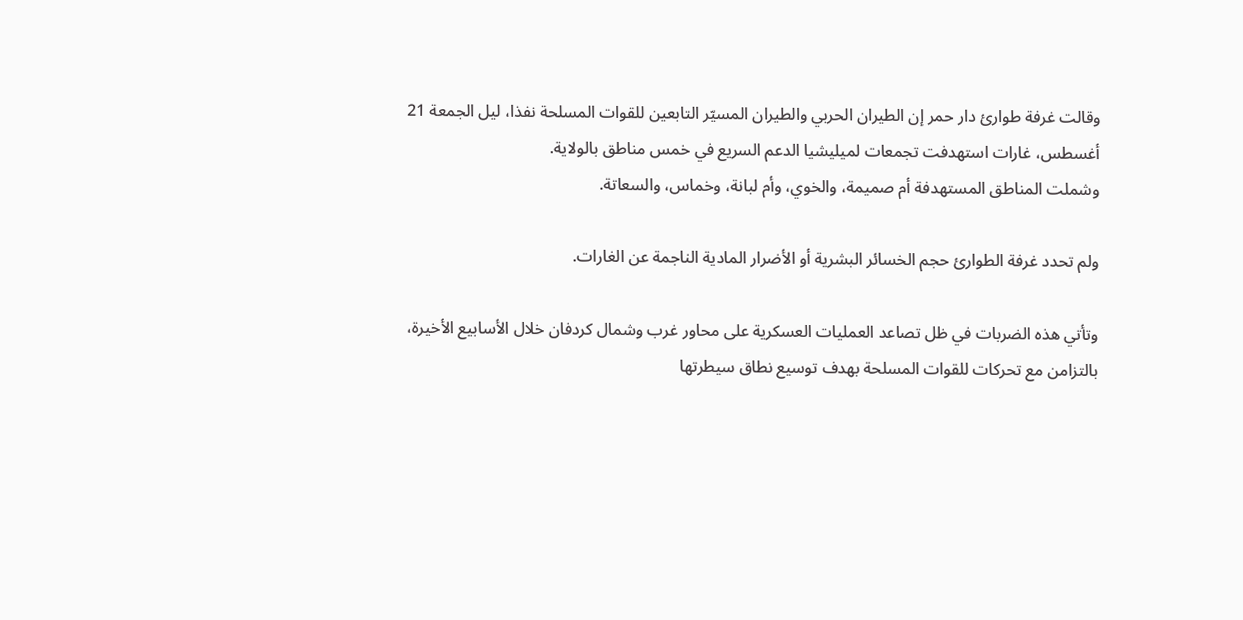وقالت غرفة طوارئ دار حمر إن الطيران الحربي والطيران المسيّر التابعين للقوات المسلحة نفذا، ليل الجمعة 21 أغسطس، غارات استهدفت تجمعات لميليشيا الدعم السريع في خمس مناطق بالولاية.
وشملت المناطق المستهدفة أم صميمة، والخوي، وأم لبانة، وخماس، والسعاتة.

ولم تحدد غرفة الطوارئ حجم الخسائر البشرية أو الأضرار المادية الناجمة عن الغارات.

وتأتي هذه الضربات في ظل تصاعد العمليات العسكرية على محاور غرب وشمال كردفان خلال الأسابيع الأخيرة، بالتزامن مع تحركات للقوات المسلحة بهدف توسيع نطاق سيطرتها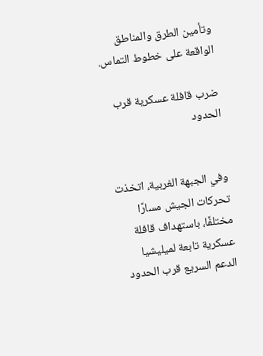وتأمين الطرق والمناطق الواقعة على خطوط التماس.

ضرب قافلة عسكرية قرب الحدود


وفي الجبهة الغربية، اتخذت تحركات الجيش مسارًا مختلفًا، باستهداف قافلة عسكرية تابعة لميليشيا الدعم السريع قرب الحدود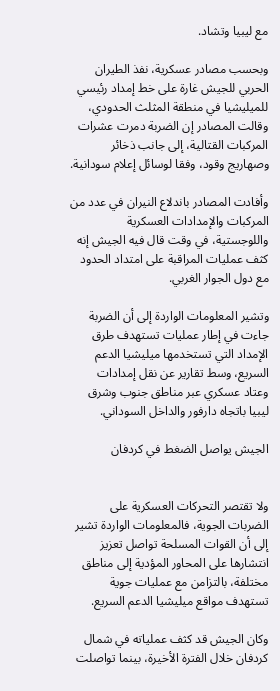مع ليبيا وتشاد.

وبحسب مصادر عسكرية، نفذ الطيران الحربي للجيش غارة على خط إمداد رئيسي للميليشيا في منطقة المثلث الحدودي، وقالت المصادر إن الضربة دمرت عشرات المركبات القتالية، إلى جانب ذخائر وصهاريج وقود، وفقا لوسائل إعلام سودانية.

وأفادت المصادر باندلاع النيران في عدد من المركبات والإمدادات العسكرية واللوجستية، في وقت قال فيه الجيش إنه كثف عمليات المراقبة على امتداد الحدود مع دول الجوار الغربي.

وتشير المعلومات الواردة إلى أن الضربة جاءت في إطار عمليات تستهدف طرق الإمداد التي تستخدمها ميليشيا الدعم السريع، وسط تقارير عن نقل إمدادات وعتاد عسكري عبر مناطق جنوب وشرق ليبيا باتجاه دارفور والداخل السوداني.

الجيش يواصل الضغط في كردفان


ولا تقتصر التحركات العسكرية على الضربات الجوية، فالمعلومات الواردة تشير إلى أن القوات المسلحة تواصل تعزيز انتشارها على المحاور المؤدية إلى مناطق مختلفة، بالتزامن مع عمليات جوية تستهدف مواقع ميليشيا الدعم السريع.

وكان الجيش قد كثف عملياته في شمال كردفان خلال الفترة الأخيرة، بينما تواصلت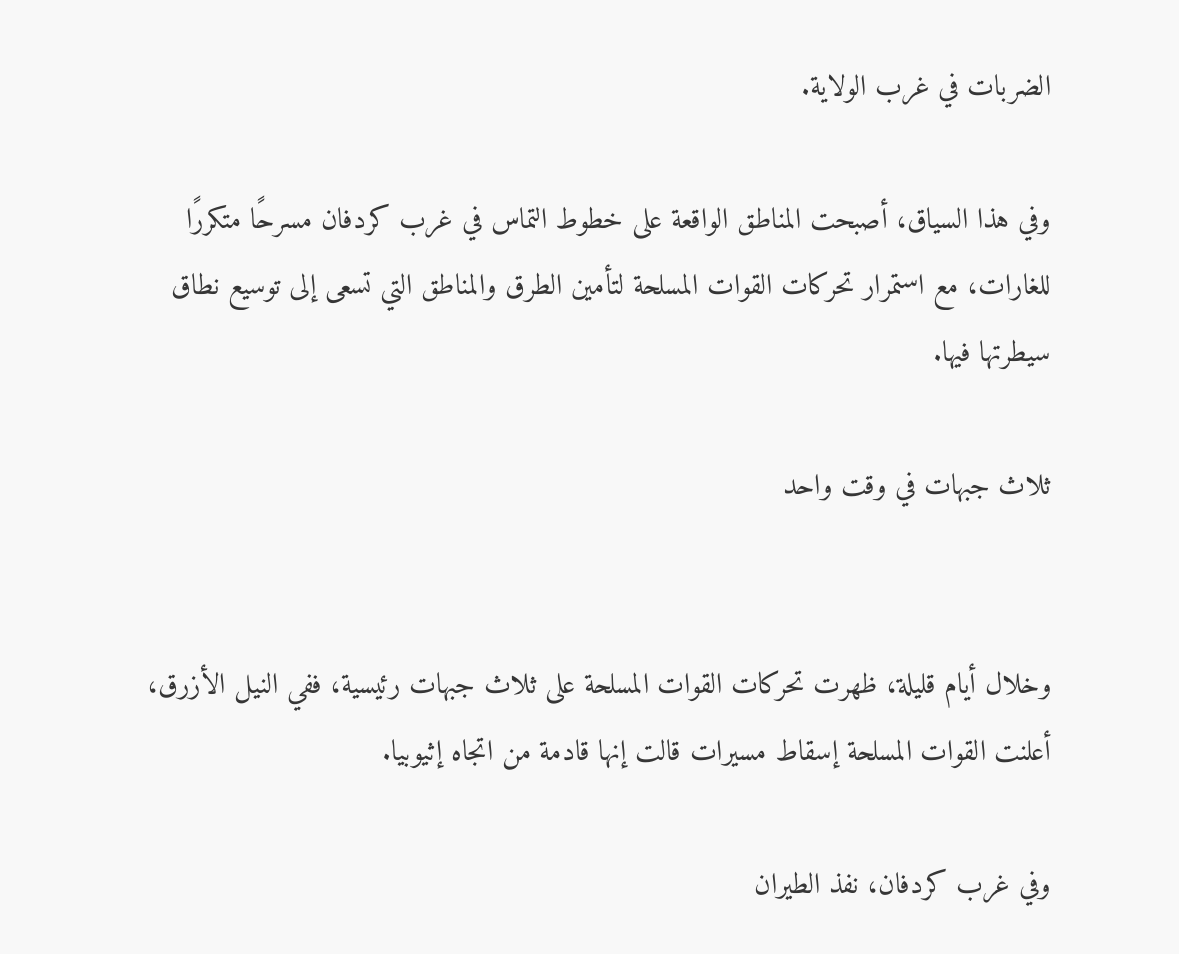الضربات في غرب الولاية.

وفي هذا السياق، أصبحت المناطق الواقعة على خطوط التماس في غرب كردفان مسرحًا متكررًا للغارات، مع استمرار تحركات القوات المسلحة لتأمين الطرق والمناطق التي تسعى إلى توسيع نطاق سيطرتها فيها.

ثلاث جبهات في وقت واحد


وخلال أيام قليلة، ظهرت تحركات القوات المسلحة على ثلاث جبهات رئيسية، ففي النيل الأزرق، أعلنت القوات المسلحة إسقاط مسيرات قالت إنها قادمة من اتجاه إثيوبيا.

وفي غرب كردفان، نفذ الطيران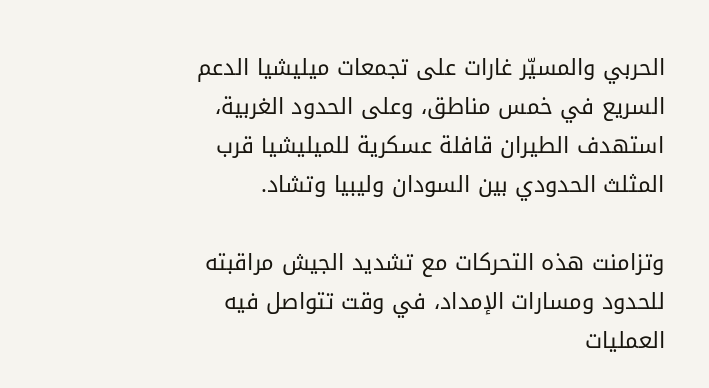الحربي والمسيّر غارات على تجمعات ميليشيا الدعم السريع في خمس مناطق، وعلى الحدود الغربية، استهدف الطيران قافلة عسكرية للميليشيا قرب المثلث الحدودي بين السودان وليبيا وتشاد.

وتزامنت هذه التحركات مع تشديد الجيش مراقبته للحدود ومسارات الإمداد، في وقت تتواصل فيه العمليات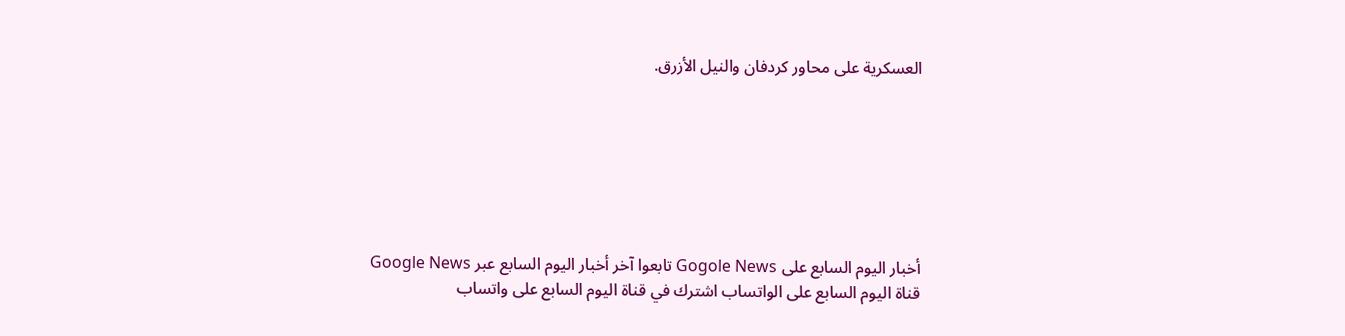العسكرية على محاور كردفان والنيل الأزرق.







أخبار اليوم السابع على Gogole News تابعوا آخر أخبار اليوم السابع عبر Google News
قناة اليوم السابع على الواتساب اشترك في قناة اليوم السابع على واتساب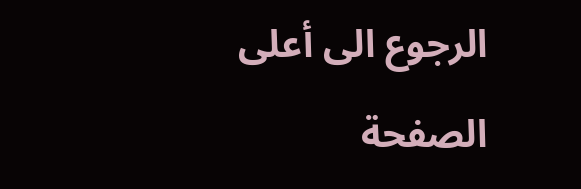الرجوع الى أعلى الصفحة